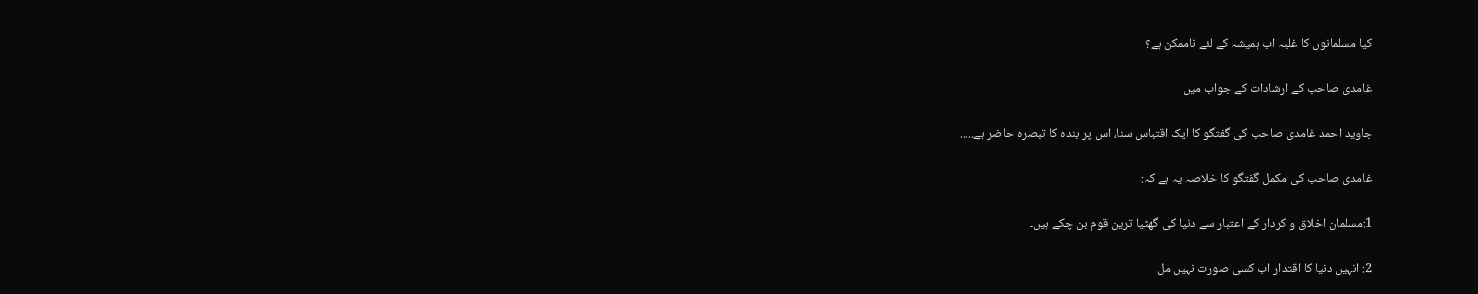کیا مسلمانوں کا غلبہ اب ہمیشہ کے لئے ناممکن ہے؟

غامدی صاحب کے ارشادات کے جواب میں

جاوید احمد غامدی صاحب کی گفتگو کا ایک اقتباس سنا، اس پر بندہ کا تبصرہ حاضر ہے.....

غامدی صاحب کی مکمل گفتگو کا خلاصہ یہ ہے کہ:

1:مسلمان اخلاق و کردار کے اعتبار سے دنیا کی گھٹیا ترین قوم بن چکے ہیں۔

2: انہیں دنیا کا اقتدار اب کسی صورت نہیں مل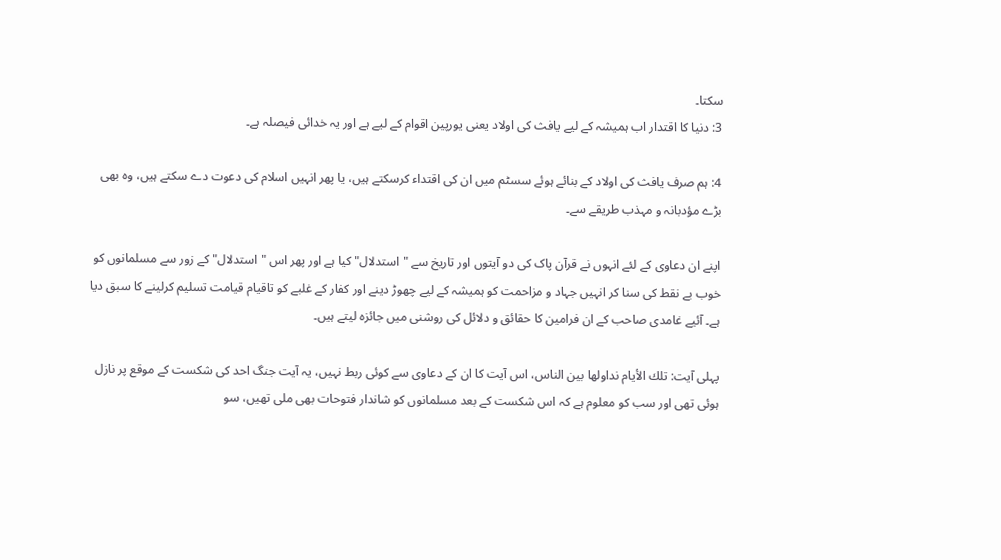سکتا۔
3: دنیا کا اقتدار اب ہمیشہ کے لیے یافث کی اولاد یعنی یورپین اقوام کے لیے ہے اور یہ خدائی فیصلہ ہے۔

4: ہم صرف یافث کی اولاد کے بنائے ہوئے سسٹم میں ان کی اقتداء کرسکتے ہیں، یا پھر انہیں اسلام کی دعوت دے سکتے ہیں، وہ بھی بڑے مؤدبانہ و مہذب طریقے سے۔

اپنے ان دعاوی کے لئے انہوں نے قرآن پاک کی دو آیتوں اور تاریخ سے "استدلال" کیا ہے اور پھر اس "استدلال" کے زور سے مسلمانوں کو خوب بے نقط کی سنا کر انہیں جہاد و مزاحمت کو ہمیشہ کے لیے چھوڑ دینے اور کفار کے غلبے کو تاقیام قیامت تسلیم کرلینے کا سبق دیا ہے۔ آئیے غامدی صاحب کے ان فرامین کا حقائق و دلائل کی روشنی میں جائزہ لیتے ہیں۔

پہلی آیت: تلك الأيام نداولها بين الناس، اس آیت کا ان کے دعاوی سے کوئی ربط نہیں، یہ آیت جنگ احد کی شکست کے موقع پر نازل ہوئی تھی اور سب کو معلوم ہے کہ اس شکست کے بعد مسلمانوں کو شاندار فتوحات بھی ملی تھیں، سو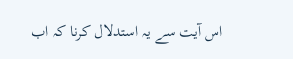اس آیت سے یہ استدلال کرنا کہ اب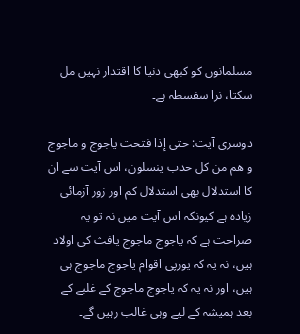مسلمانوں کو کبھی دنیا کا اقتدار نہیں مل سکتا، نرا سفسطہ ہے۔

دوسری آیت: حتى إذا فتحت ياجوج و ماجوج و هم من كل حدب ينسلون، اس آیت سے ان کا استدلال بھی استدلال کم اور زور آزمائی زیادہ ہے کیونکہ اس آیت میں نہ تو یہ صراحت ہے کہ یاجوج ماجوج یافث کی اولاد ہیں، نہ یہ کہ یورپی اقوام یاجوج ماجوج ہی ہیں، اور نہ یہ کہ یاجوج ماجوج کے غلبے کے بعد ہمیشہ کے لیے وہی غالب رہیں گے۔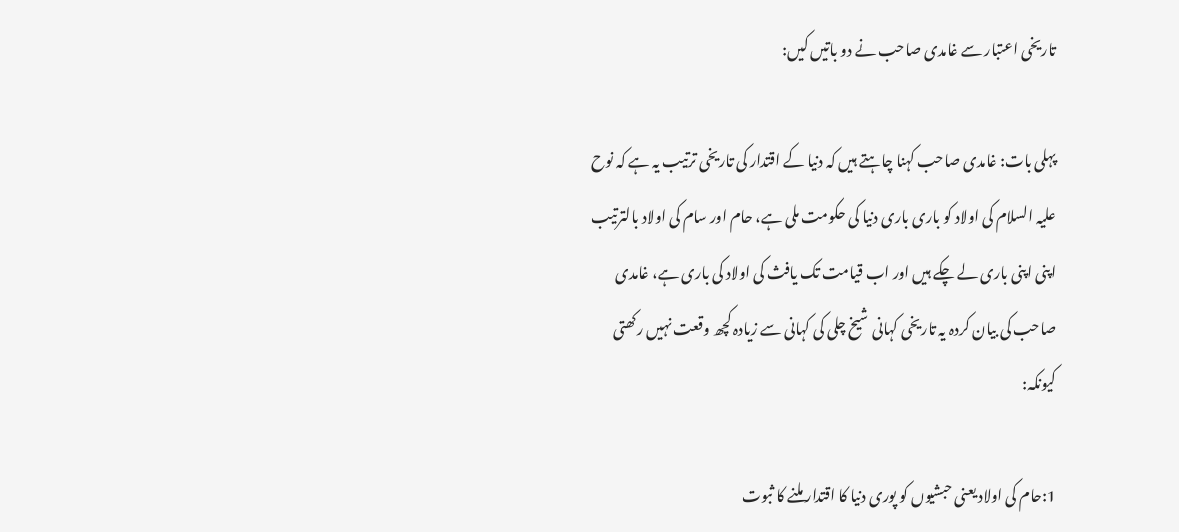تاریخی اعتبار سے غامدی صاحب نے دو باتیں کیں:

پہلی بات: غامدی صاحب کہنا چاہتے ہیں کہ دنیا کے اقتدار کی تاریخی ترتیب یہ ہے کہ نوح علیہ السلام کی اولاد کو باری باری دنیا کی حکومت ملی ہے، حام اور سام کی اولاد بالترتیب اپنی اپنی باری لے چکے ہیں اور اب قیامت تک یافث کی اولاد کی باری ہے، غامدی صاحب کی بیان کردہ یہ تاریخی کہانی شیخ چلی کی کہانی سے زیادہ کچھ وقعت نہیں رکھتی کیونکہ:

1:حام کی اولاد یعنی حبشیوں کو پوری دنیا کا اقتدار ملنے کا ثبوت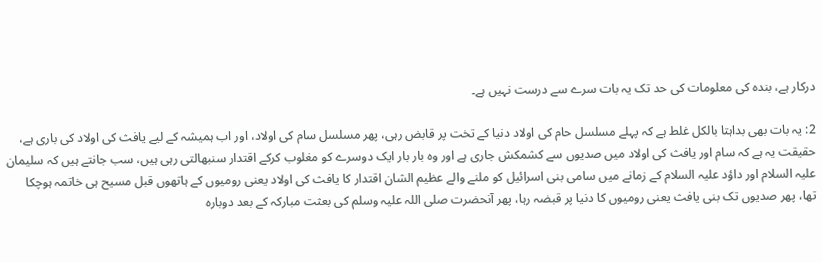درکار ہے، بندہ کی معلومات کی حد تک یہ بات سرے سے درست نہیں ہے۔

2: یہ بات بھی بداہتا بالکل غلط ہے کہ پہلے مسلسل حام کی اولاد دنیا کے تخت پر قابض رہی، پھر مسلسل سام کی اولاد، اور اب ہمیشہ کے لیے یافث کی اولاد کی باری ہے، حقیقت یہ ہے کہ سام اور یافث کی اولاد میں صدیوں سے کشمکش جاری ہے اور وہ بار بار ایک دوسرے کو مغلوب کرکے اقتدار سنبھالتی رہی ہیں، سب جانتے ہیں کہ سلیمان علیہ السلام اور داؤد علیہ السلام کے زمانے میں سامی بنی اسرائیل کو ملنے والے عظیم الشان اقتدار کا یافث کی اولاد یعنی رومیوں کے ہاتھوں قبل مسیح ہی خاتمہ ہوچکا تھا، پھر صدیوں تک بنی یافث یعنی رومیوں کا دنیا پر قبضہ رہا، پھر آنحضرت صلی اللہ علیہ وسلم کی بعثت مبارکہ کے بعد دوبارہ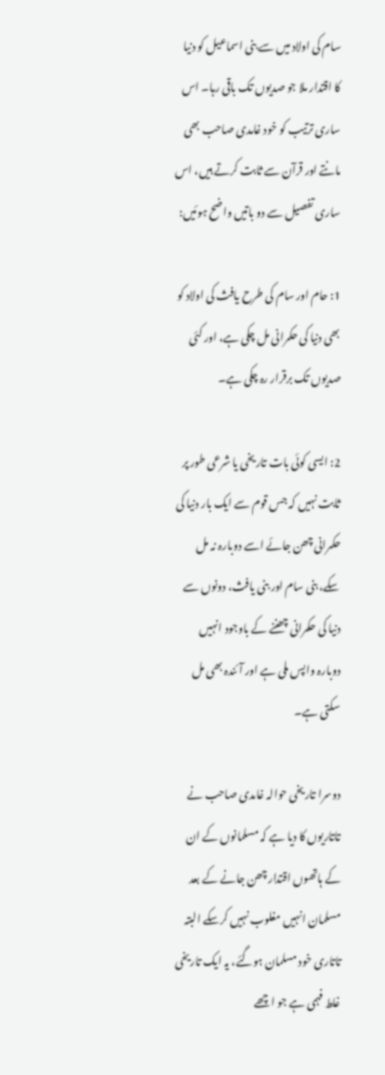سام کی اولاد میں سے بنی اسماعیل کو دنیا کا اقتدار ملا جو صدیوں تک باقی رہا۔ اس ساری ترتیب کو خود غامدی صاحب بھی مانتے اور قرآن سے ثابت کرتے ہیں، اس ساری تفصیل سے دو باتیں واضح ہوئیں:

1: حام اور سام کی طرح یافث کی اولاد کو بھی دنیا کی حکمرانی مل چکی ہے، اور کئی صدیوں تک برقرار رہ چکی ہے۔

2: ایسی کوئی بات تاریخی یا شرعی طور پر ثابت نہیں کہ جس قوم سے ایک بار دنیا کی حکمرانی چھن جائے اسے دوبارہ نہ مل سکے، بنی سام اور بنی یافث، دونوں سے دنیا کی حکمرانی چھننے کے باوجود انہیں دوبارہ واپس ملی ہے اور آئندہ بھی مل سکتی ہے۔

دوسرا تاریخی حوالہ غامدی صاحب نے تاتاریوں کا دیا ہے کہ مسلمانوں کے ان کے ہاتھوں اقتدار چھن جانے کے بعد مسلمان انہیں مغلوب نہیں کرسکے البتہ تاتاری خود مسلمان ہوگئے، یہ ایک تاریخی غلط فہمی ہے جو اچھے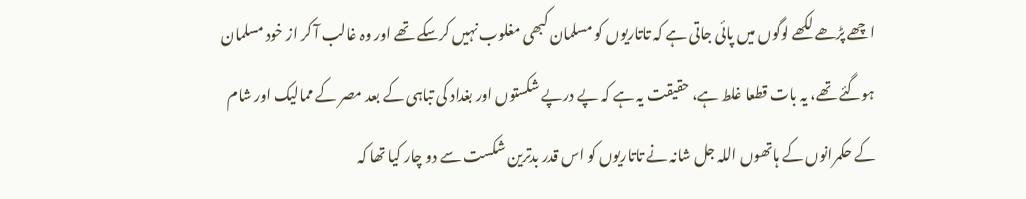اچھے پڑھے لکھے لوگوں میں پائی جاتی ہے کہ تاتاریوں کو مسلمان کبھی مغلوب نہیں کرسکے تھے اور وہ غالب آ کر از خود مسلمان ہوگئے تھے، یہ بات قطعا غلط ہے، حقیقت یہ ہے کہ پے درپے شکستوں اور بغداد کی تباہی کے بعد مصر کے ممالیک اور شام کے حکمرانوں کے ہاتھوں اللہ جل شانہ نے تاتاریوں کو اس قدر بدترین شکست سے دو چار کیا تھا کہ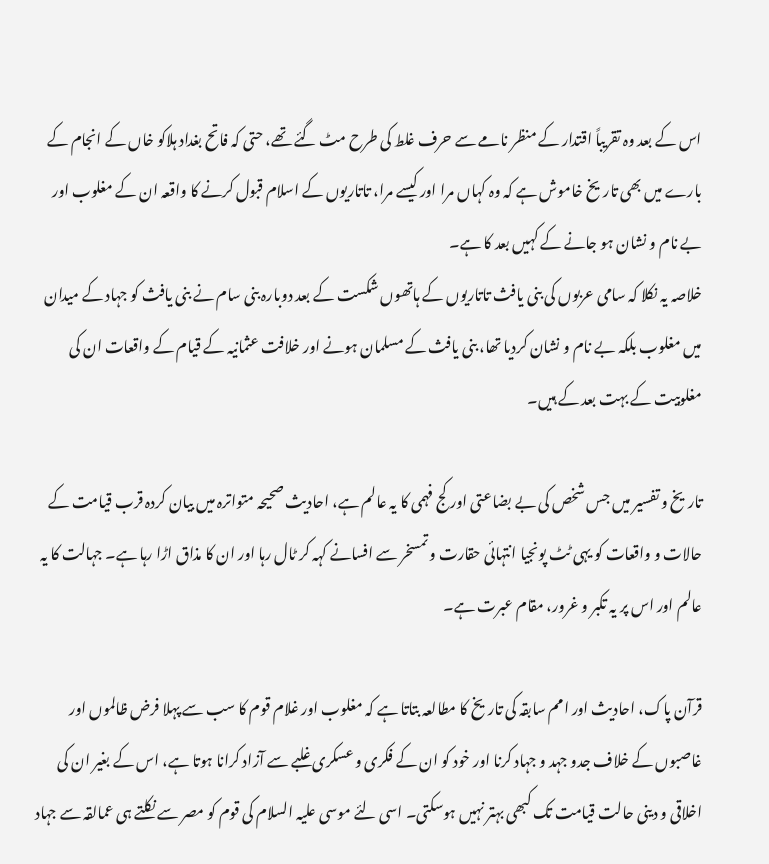اس کے بعد وہ تقریباً اقتدار کے منظر نامے سے حرف غلط کی طرح مٹ گئے تھے، حتی کہ فاتح بغداد ہلاکو خاں کے انجام کے بارے میں بھی تاریخ خاموش ہے کہ وہ کہاں مرا اور کیسے مرا، تاتاریوں کے اسلام قبول کرنے کا واقعہ ان کے مغلوب اور بے نام و نشان ہو جانے کے کہیں بعد کا ہے۔
خلاصہ یہ نکلا کہ سامی عربوں کی بنی یافث تاتاریوں کے ہاتھوں شکست کے بعد دوبارہ بنی سام نے بنی یافث کو جہاد کے میدان میں مغلوب بلکہ بے نام و نشان کردیا تھا، بنی یافث کے مسلمان ہونے اور خلافت عثمانیہ کے قیام کے واقعات ان کی مغلوبیت کے بہت بعد کے ہیں۔

تاریخ و تفسیر میں جس شخص کی بے بضاعتی اور کج فہمی کا یہ عالم ہے، احادیث صحیحہ متواترہ میں بیان کردہ قرب قیامت کے حالات و واقعات کو یہی ٹٹ پونجیا انتہائی حقارت و تمسخر سے افسانے کہہ کر ٹال رہا اور ان کا مذاق اڑا رہا ہے۔ جہالت کا یہ عالم اور اس پر یہ تکبر و غرور، مقام عبرت ہے۔

قرآن پاک، احادیث اور امم سابقہ کی تاریخ کا مطالعہ بتاتا ہے کہ مغلوب اور غلام قوم کا سب سے پہلا فرض ظالموں اور غاصبوں کے خلاف جدو جہد و جہاد کرنا اور خود کو ان کے فکری و عسکری غلبے سے آزاد کرانا ہوتا ہے، اس کے بغیر ان کی اخلاقی و دینی حالت قیامت تک کبھی بہتر نہیں ہوسکتی۔ اسی لئے موسی علیہ السلام کی قوم کو مصر سے نکلتے ہی عمالقہ سے جہاد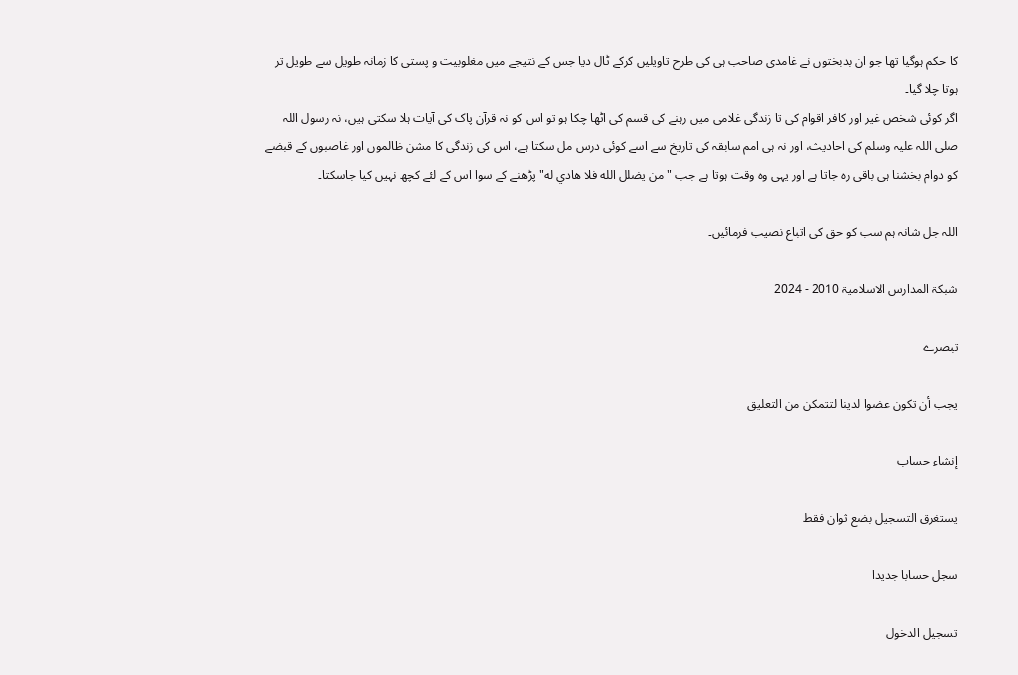کا حکم ہوگیا تھا جو ان بدبختوں نے غامدی صاحب ہی کی طرح تاویلیں کرکے ٹال دیا جس کے نتیجے میں مغلوبیت و پستی کا زمانہ طویل سے طویل تر ہوتا چلا گیا۔
اگر کوئی شخص غیر اور کافر اقوام کی تا زندگی غلامی میں رہنے کی قسم کی اٹھا چکا ہو تو اس کو نہ قرآن پاک کی آیات ہلا سکتی ہیں، نہ رسول اللہ صلی اللہ علیہ وسلم کی احادیث، اور نہ ہی امم سابقہ کی تاریخ سے اسے کوئی درس مل سکتا ہے، اس کی زندگی کا مشن ظالموں اور غاصبوں کے قبضے کو دوام بخشنا ہی باقی رہ جاتا ہے اور یہی وہ وقت ہوتا ہے جب "من يضلل الله فلا هادي له" پڑھنے کے سوا اس کے لئے کچھ نہیں کیا جاسکتا۔

اللہ جل شانہ ہم سب کو حق کی اتباع نصیب فرمائیں۔

شبکۃ المدارس الاسلامیۃ 2010 - 2024

تبصرے

يجب أن تكون عضوا لدينا لتتمكن من التعليق

إنشاء حساب

يستغرق التسجيل بضع ثوان فقط

سجل حسابا جديدا

تسجيل الدخول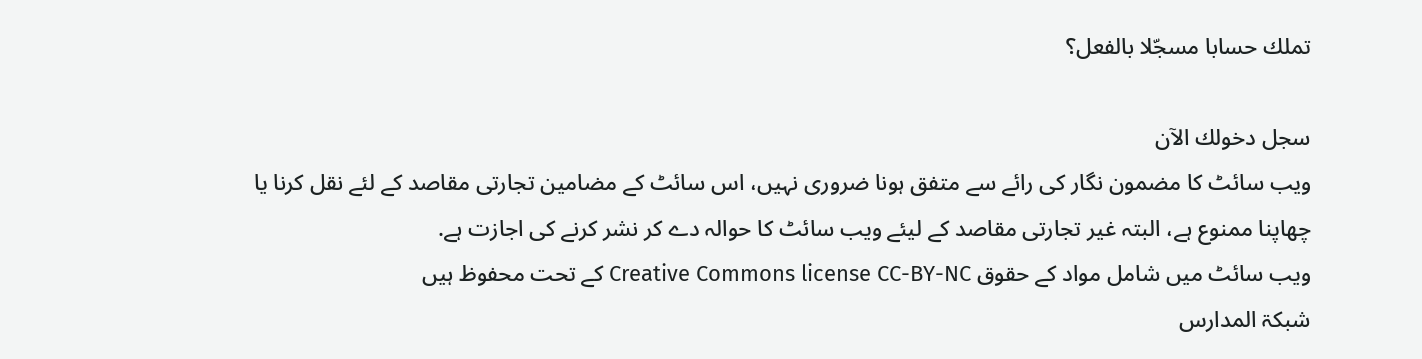تملك حسابا مسجّلا بالفعل؟

سجل دخولك الآن
ویب سائٹ کا مضمون نگار کی رائے سے متفق ہونا ضروری نہیں، اس سائٹ کے مضامین تجارتی مقاصد کے لئے نقل کرنا یا چھاپنا ممنوع ہے، البتہ غیر تجارتی مقاصد کے لیئے ویب سائٹ کا حوالہ دے کر نشر کرنے کی اجازت ہے.
ویب سائٹ میں شامل مواد کے حقوق Creative Commons license CC-BY-NC کے تحت محفوظ ہیں
شبکۃ المدارس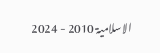الاسلامیۃ 2010 - 2024